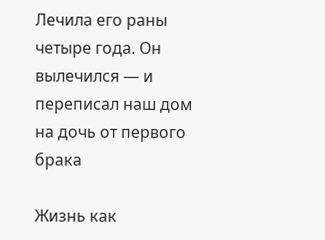Лечила его раны четыре года. Он вылечился — и переписал наш дом на дочь от первого брака

Жизнь как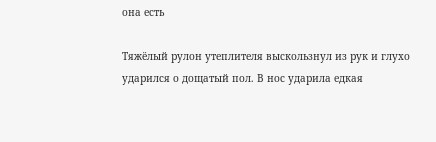она есть

Тяжёлый рулон утеплителя выскользнул из рук и глухо ударился о дощатый пол. В нос ударила едкая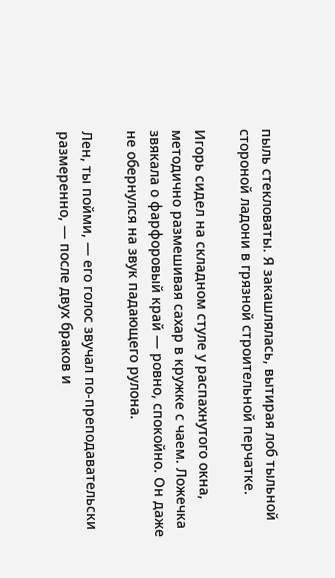пыль стекловаты. Я закашлялась, вытирая лоб тыльной стороной ладони в грязной строительной перчатке.

Игорь сидел на складном стуле у распахнутого окна, методично размешивая сахар в кружке с чаем. Ложечка звякала о фарфоровый край — ровно, спокойно. Он даже не обернулся на звук падающего рулона.

Лен, ты пойми, — его голос звучал по-преподавательски размеренно, — после двух браков и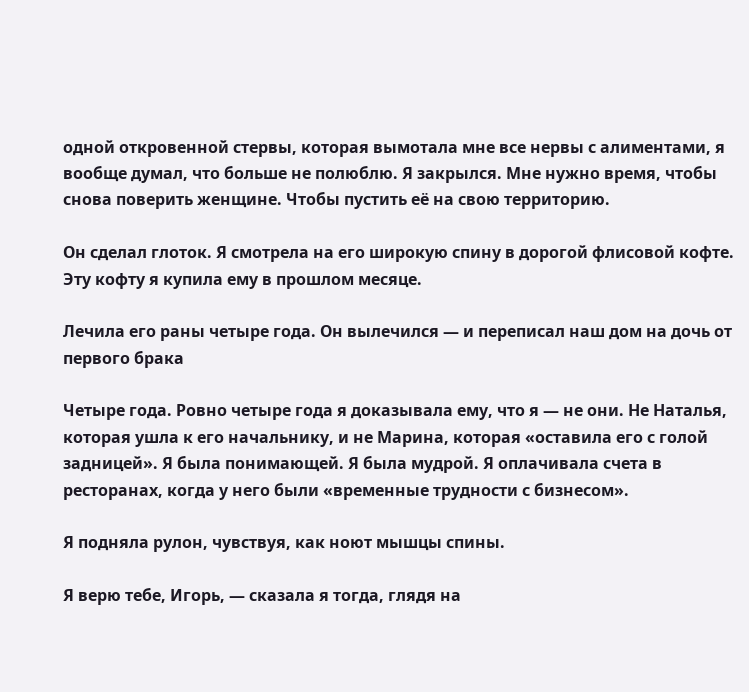одной откровенной стервы, которая вымотала мне все нервы с алиментами, я вообще думал, что больше не полюблю. Я закрылся. Мне нужно время, чтобы снова поверить женщине. Чтобы пустить её на свою территорию.

Он сделал глоток. Я смотрела на его широкую спину в дорогой флисовой кофте. Эту кофту я купила ему в прошлом месяце.

Лечила его раны четыре года. Он вылечился — и переписал наш дом на дочь от первого брака

Четыре года. Ровно четыре года я доказывала ему, что я — не они. Не Наталья, которая ушла к его начальнику, и не Марина, которая «оставила его с голой задницей». Я была понимающей. Я была мудрой. Я оплачивала счета в ресторанах, когда у него были «временные трудности с бизнесом».

Я подняла рулон, чувствуя, как ноют мышцы спины.

Я верю тебе, Игорь, — сказала я тогда, глядя на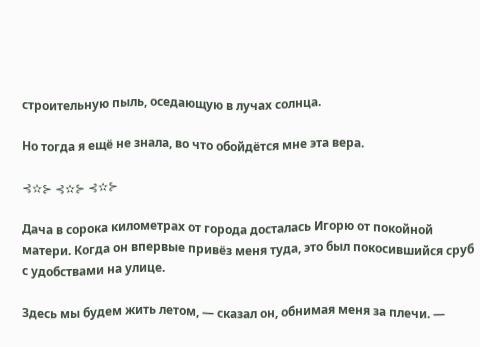строительную пыль, оседающую в лучах солнца.

Но тогда я ещё не знала, во что обойдётся мне эта вера.

⊰✫⊱ ⊰✫⊱ ⊰✫⊱

Дача в сорока километрах от города досталась Игорю от покойной матери. Когда он впервые привёз меня туда, это был покосившийся сруб с удобствами на улице.

Здесь мы будем жить летом, — сказал он, обнимая меня за плечи. —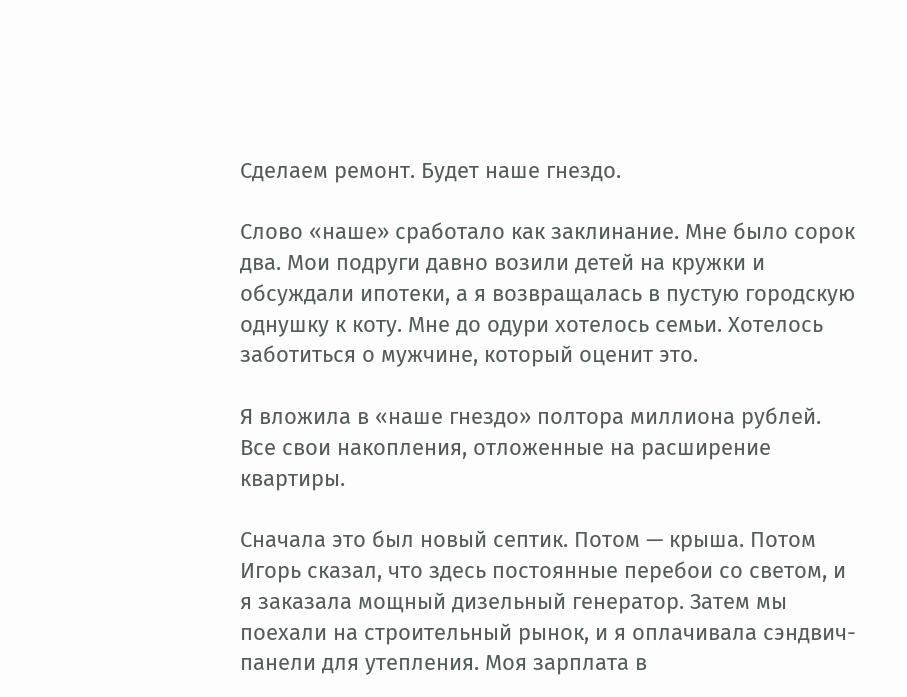Сделаем ремонт. Будет наше гнездо.

Слово «наше» сработало как заклинание. Мне было сорок два. Мои подруги давно возили детей на кружки и обсуждали ипотеки, а я возвращалась в пустую городскую однушку к коту. Мне до одури хотелось семьи. Хотелось заботиться о мужчине, который оценит это.

Я вложила в «наше гнездо» полтора миллиона рублей. Все свои накопления, отложенные на расширение квартиры.

Сначала это был новый септик. Потом — крыша. Потом Игорь сказал, что здесь постоянные перебои со светом, и я заказала мощный дизельный генератор. Затем мы поехали на строительный рынок, и я оплачивала сэндвич-панели для утепления. Моя зарплата в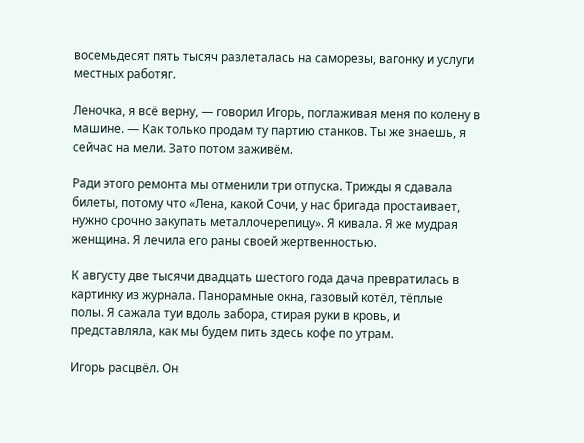восемьдесят пять тысяч разлеталась на саморезы, вагонку и услуги местных работяг.

Леночка, я всё верну, — говорил Игорь, поглаживая меня по колену в машине. — Как только продам ту партию станков. Ты же знаешь, я сейчас на мели. Зато потом заживём.

Ради этого ремонта мы отменили три отпуска. Трижды я сдавала билеты, потому что «Лена, какой Сочи, у нас бригада простаивает, нужно срочно закупать металлочерепицу». Я кивала. Я же мудрая женщина. Я лечила его раны своей жертвенностью.

К августу две тысячи двадцать шестого года дача превратилась в картинку из журнала. Панорамные окна, газовый котёл, тёплые полы. Я сажала туи вдоль забора, стирая руки в кровь, и представляла, как мы будем пить здесь кофе по утрам.

Игорь расцвёл. Он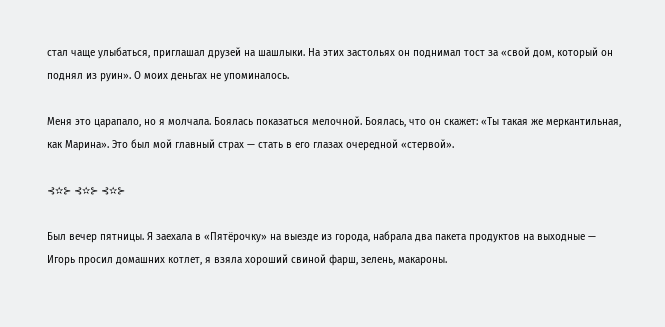стал чаще улыбаться, приглашал друзей на шашлыки. На этих застольях он поднимал тост за «свой дом, который он поднял из руин». О моих деньгах не упоминалось.

Меня это царапало, но я молчала. Боялась показаться мелочной. Боялась, что он скажет: «Ты такая же меркантильная, как Марина». Это был мой главный страх — стать в его глазах очередной «стервой».

⊰✫⊱ ⊰✫⊱ ⊰✫⊱

Был вечер пятницы. Я заехала в «Пятёрочку» на выезде из города, набрала два пакета продуктов на выходные — Игорь просил домашних котлет, я взяла хороший свиной фарш, зелень, макароны.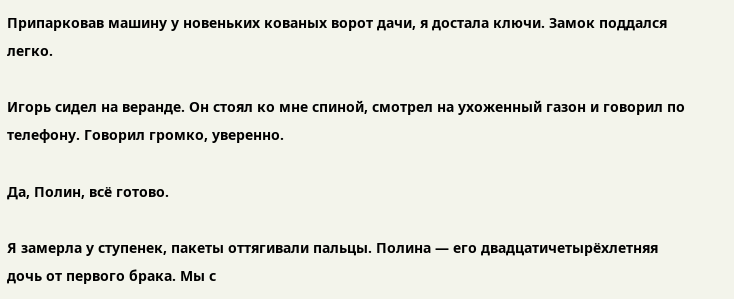Припарковав машину у новеньких кованых ворот дачи, я достала ключи. Замок поддался легко.

Игорь сидел на веранде. Он стоял ко мне спиной, смотрел на ухоженный газон и говорил по телефону. Говорил громко, уверенно.

Да, Полин, всё готово.

Я замерла у ступенек, пакеты оттягивали пальцы. Полина — его двадцатичетырёхлетняя дочь от первого брака. Мы с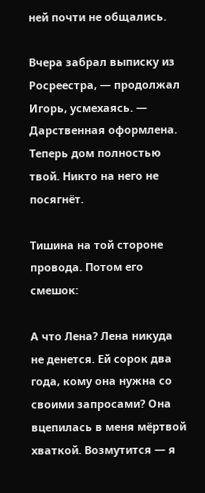ней почти не общались.

Вчера забрал выписку из Росреестра, — продолжал Игорь, усмехаясь. — Дарственная оформлена. Теперь дом полностью твой. Никто на него не посягнёт.

Тишина на той стороне провода. Потом его смешок:

А что Лена? Лена никуда не денется. Ей сорок два года, кому она нужна со своими запросами? Она вцепилась в меня мёртвой хваткой. Возмутится — я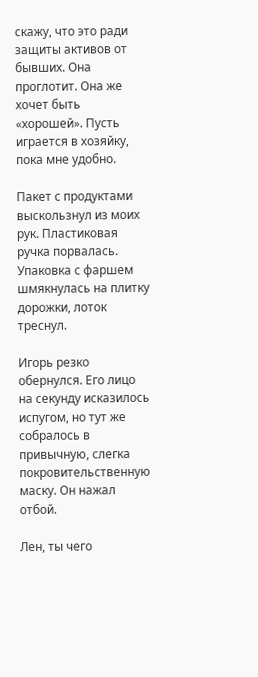скажу, что это ради защиты активов от бывших. Она проглотит. Она же хочет быть «хорошей». Пусть играется в хозяйку, пока мне удобно.

Пакет с продуктами выскользнул из моих рук. Пластиковая ручка порвалась. Упаковка с фаршем шмякнулась на плитку дорожки, лоток треснул.

Игорь резко обернулся. Его лицо на секунду исказилось испугом, но тут же собралось в привычную, слегка покровительственную маску. Он нажал отбой.

Лен, ты чего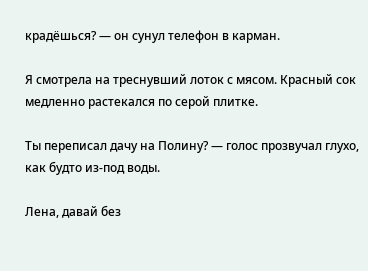крадёшься? — он сунул телефон в карман.

Я смотрела на треснувший лоток с мясом. Красный сок медленно растекался по серой плитке.

Ты переписал дачу на Полину? — голос прозвучал глухо, как будто из-под воды.

Лена, давай без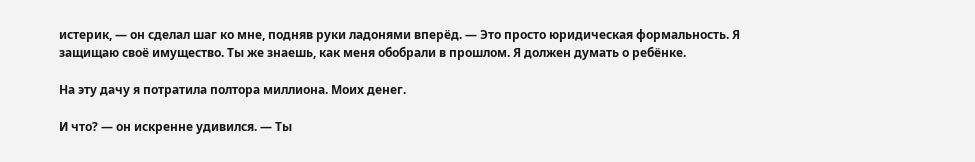истерик, — он сделал шаг ко мне, подняв руки ладонями вперёд. — Это просто юридическая формальность. Я защищаю своё имущество. Ты же знаешь, как меня обобрали в прошлом. Я должен думать о ребёнке.

На эту дачу я потратила полтора миллиона. Моих денег.

И что? — он искренне удивился. — Ты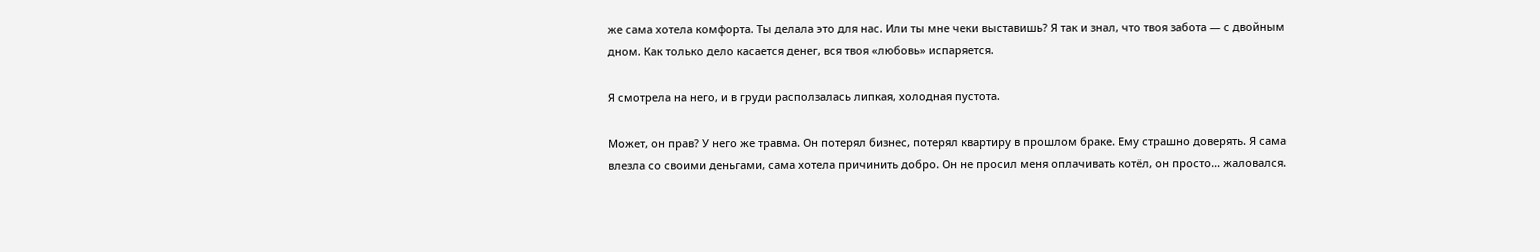же сама хотела комфорта. Ты делала это для нас. Или ты мне чеки выставишь? Я так и знал, что твоя забота — с двойным дном. Как только дело касается денег, вся твоя «любовь» испаряется.

Я смотрела на него, и в груди расползалась липкая, холодная пустота.

Может, он прав? У него же травма. Он потерял бизнес, потерял квартиру в прошлом браке. Ему страшно доверять. Я сама влезла со своими деньгами, сама хотела причинить добро. Он не просил меня оплачивать котёл, он просто… жаловался.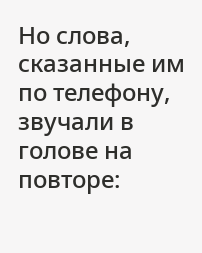Но слова, сказанные им по телефону, звучали в голове на повторе: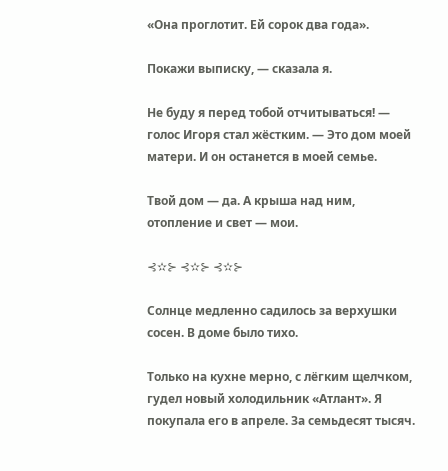«Она проглотит. Ей сорок два года».

Покажи выписку, — сказала я.

Не буду я перед тобой отчитываться! — голос Игоря стал жёстким. — Это дом моей матери. И он останется в моей семье.

Твой дом — да. А крыша над ним, отопление и свет — мои.

⊰✫⊱ ⊰✫⊱ ⊰✫⊱

Солнце медленно садилось за верхушки сосен. В доме было тихо.

Только на кухне мерно, с лёгким щелчком, гудел новый холодильник «Атлант». Я покупала его в апреле. За семьдесят тысяч.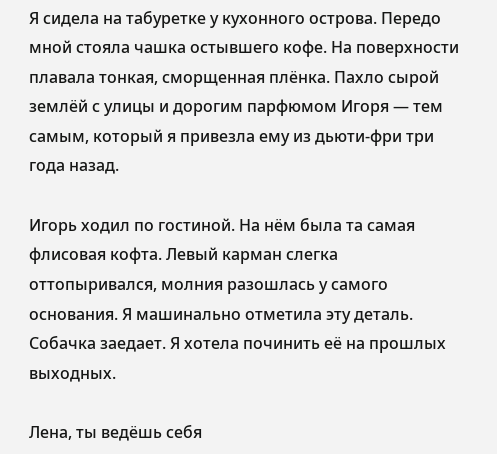Я сидела на табуретке у кухонного острова. Передо мной стояла чашка остывшего кофе. На поверхности плавала тонкая, сморщенная плёнка. Пахло сырой землёй с улицы и дорогим парфюмом Игоря — тем самым, который я привезла ему из дьюти-фри три года назад.

Игорь ходил по гостиной. На нём была та самая флисовая кофта. Левый карман слегка оттопыривался, молния разошлась у самого основания. Я машинально отметила эту деталь. Собачка заедает. Я хотела починить её на прошлых выходных.

Лена, ты ведёшь себя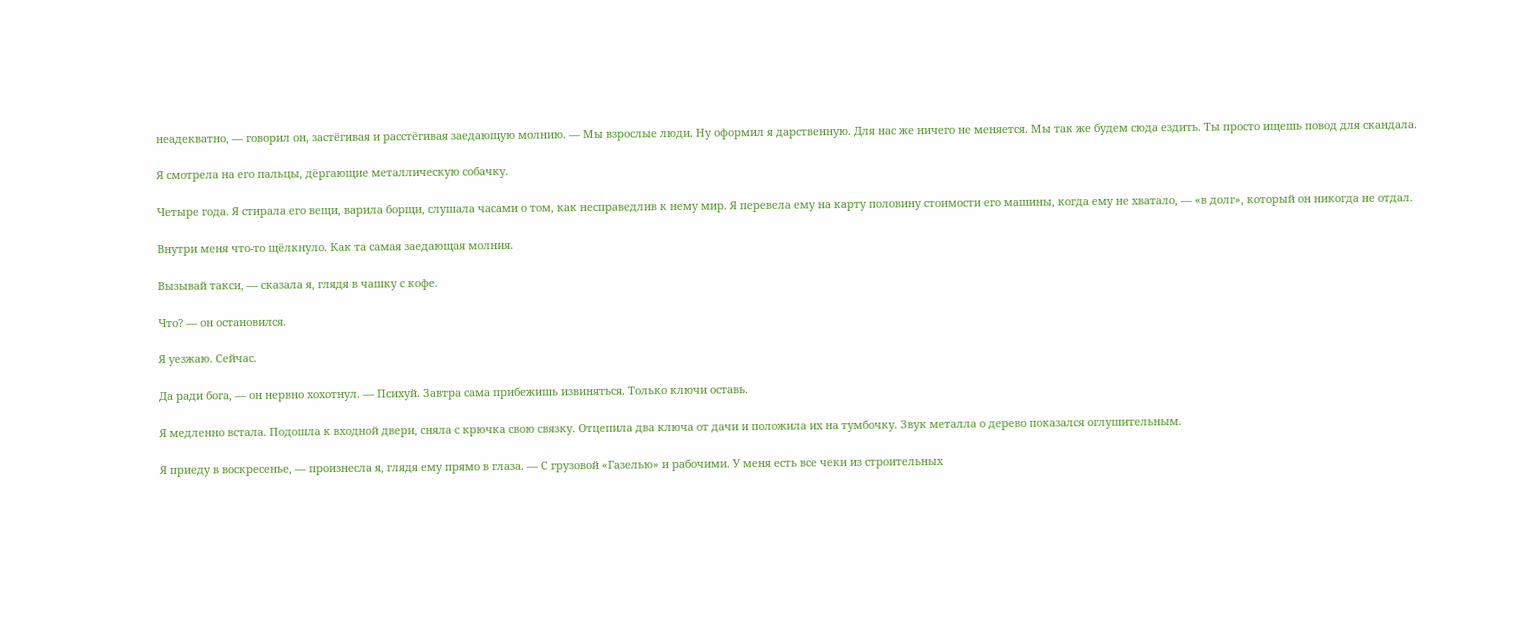неадекватно, — говорил он, застёгивая и расстёгивая заедающую молнию. — Мы взрослые люди. Ну оформил я дарственную. Для нас же ничего не меняется. Мы так же будем сюда ездить. Ты просто ищешь повод для скандала.

Я смотрела на его пальцы, дёргающие металлическую собачку.

Четыре года. Я стирала его вещи, варила борщи, слушала часами о том, как несправедлив к нему мир. Я перевела ему на карту половину стоимости его машины, когда ему не хватало, — «в долг», который он никогда не отдал.

Внутри меня что-то щёлкнуло. Как та самая заедающая молния.

Вызывай такси, — сказала я, глядя в чашку с кофе.

Что? — он остановился.

Я уезжаю. Сейчас.

Да ради бога, — он нервно хохотнул. — Психуй. Завтра сама прибежишь извиняться. Только ключи оставь.

Я медленно встала. Подошла к входной двери, сняла с крючка свою связку. Отцепила два ключа от дачи и положила их на тумбочку. Звук металла о дерево показался оглушительным.

Я приеду в воскресенье, — произнесла я, глядя ему прямо в глаза. — С грузовой «Газелью» и рабочими. У меня есть все чеки из строительных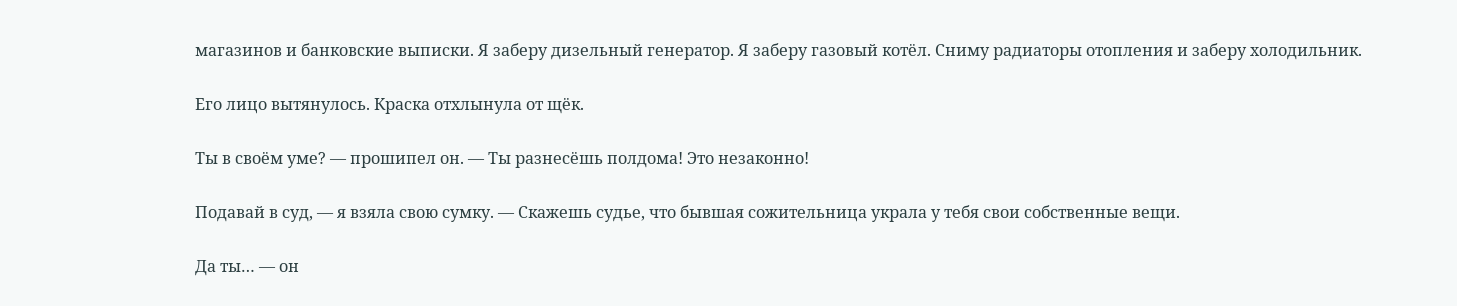магазинов и банковские выписки. Я заберу дизельный генератор. Я заберу газовый котёл. Сниму радиаторы отопления и заберу холодильник.

Его лицо вытянулось. Краска отхлынула от щёк.

Ты в своём уме? — прошипел он. — Ты разнесёшь полдома! Это незаконно!

Подавай в суд, — я взяла свою сумку. — Скажешь судье, что бывшая сожительница украла у тебя свои собственные вещи.

Да ты… — он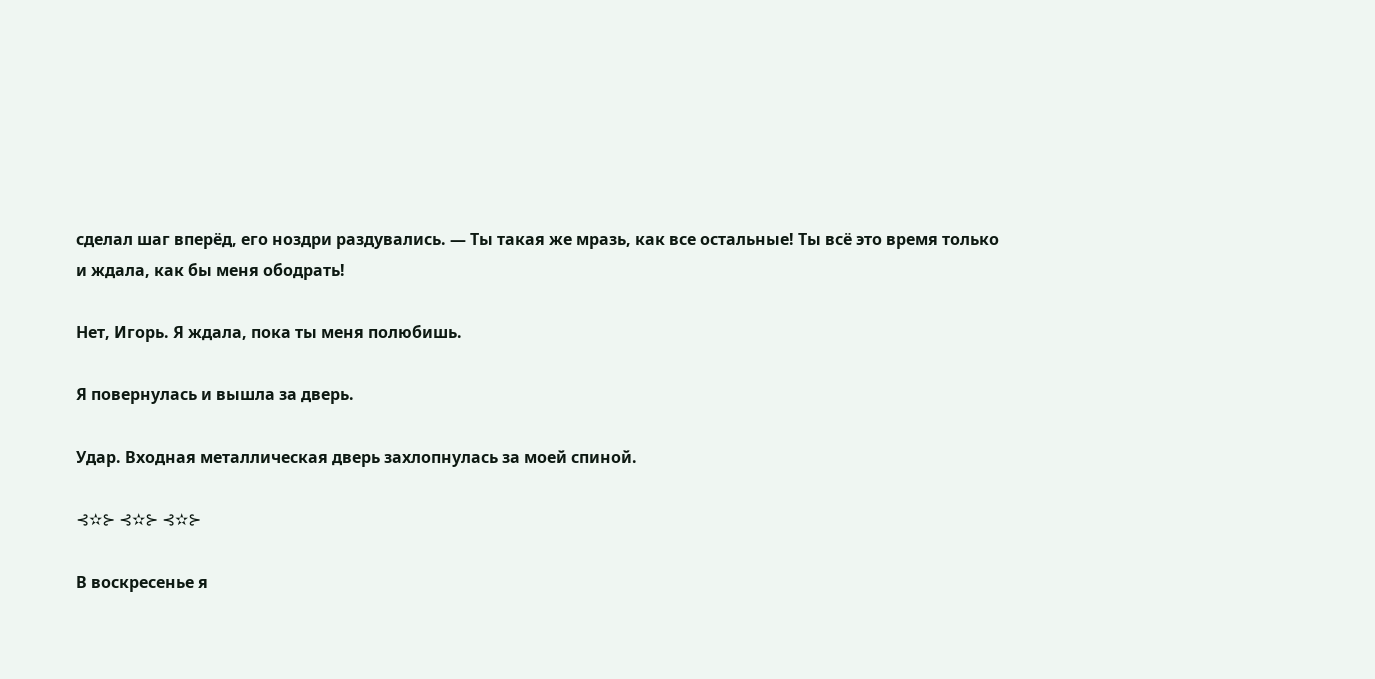сделал шаг вперёд, его ноздри раздувались. — Ты такая же мразь, как все остальные! Ты всё это время только и ждала, как бы меня ободрать!

Нет, Игорь. Я ждала, пока ты меня полюбишь.

Я повернулась и вышла за дверь.

Удар. Входная металлическая дверь захлопнулась за моей спиной.

⊰✫⊱ ⊰✫⊱ ⊰✫⊱

В воскресенье я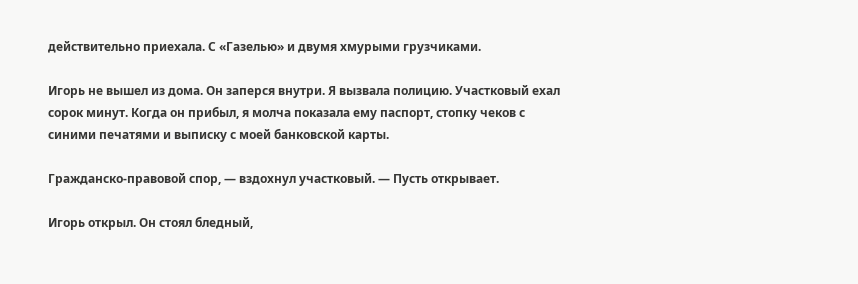действительно приехала. С «Газелью» и двумя хмурыми грузчиками.

Игорь не вышел из дома. Он заперся внутри. Я вызвала полицию. Участковый ехал сорок минут. Когда он прибыл, я молча показала ему паспорт, стопку чеков с синими печатями и выписку с моей банковской карты.

Гражданско-правовой спор, — вздохнул участковый. — Пусть открывает.

Игорь открыл. Он стоял бледный,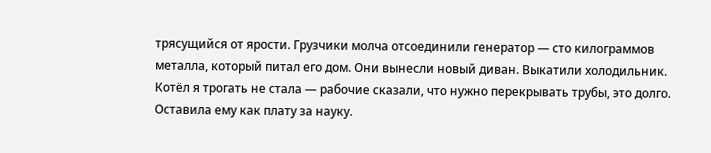трясущийся от ярости. Грузчики молча отсоединили генератор — сто килограммов металла, который питал его дом. Они вынесли новый диван. Выкатили холодильник. Котёл я трогать не стала — рабочие сказали, что нужно перекрывать трубы, это долго. Оставила ему как плату за науку.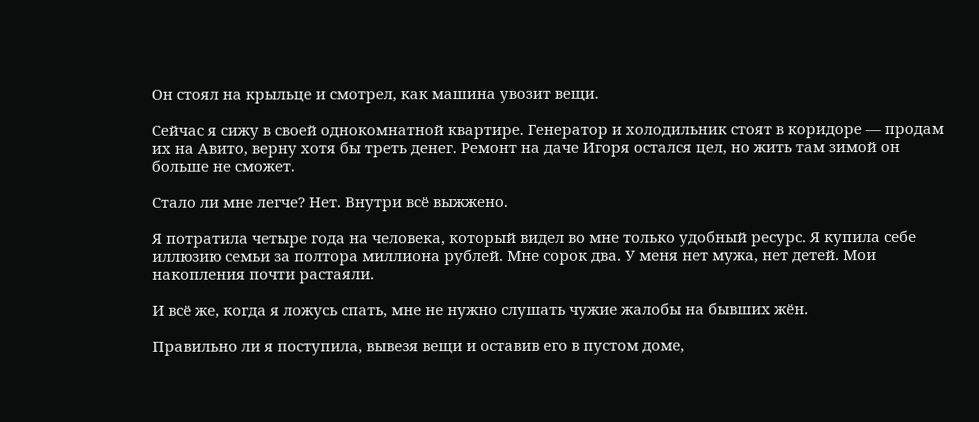Он стоял на крыльце и смотрел, как машина увозит вещи.

Сейчас я сижу в своей однокомнатной квартире. Генератор и холодильник стоят в коридоре — продам их на Авито, верну хотя бы треть денег. Ремонт на даче Игоря остался цел, но жить там зимой он больше не сможет.

Стало ли мне легче? Нет. Внутри всё выжжено.

Я потратила четыре года на человека, который видел во мне только удобный ресурс. Я купила себе иллюзию семьи за полтора миллиона рублей. Мне сорок два. У меня нет мужа, нет детей. Мои накопления почти растаяли.

И всё же, когда я ложусь спать, мне не нужно слушать чужие жалобы на бывших жён.

Правильно ли я поступила, вывезя вещи и оставив его в пустом доме,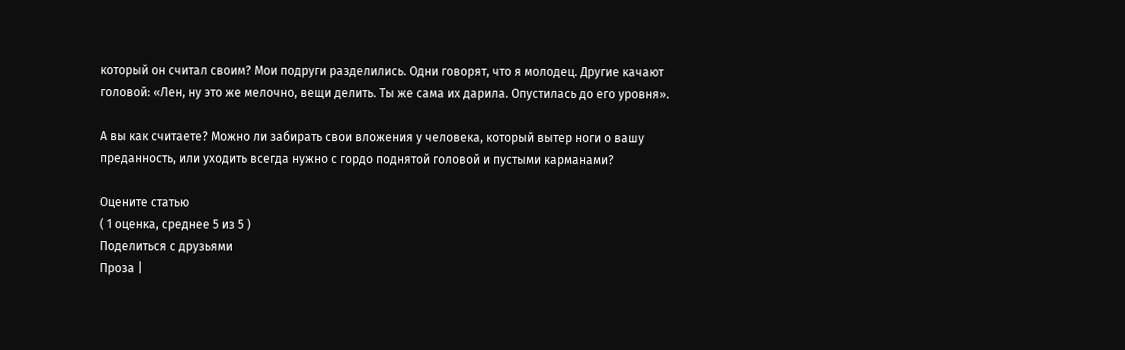который он считал своим? Мои подруги разделились. Одни говорят, что я молодец. Другие качают головой: «Лен, ну это же мелочно, вещи делить. Ты же сама их дарила. Опустилась до его уровня».

А вы как считаете? Можно ли забирать свои вложения у человека, который вытер ноги о вашу преданность, или уходить всегда нужно с гордо поднятой головой и пустыми карманами?

Оцените статью
( 1 оценка, среднее 5 из 5 )
Поделиться с друзьями
Проза |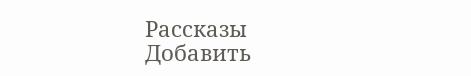Рассказы
Добавить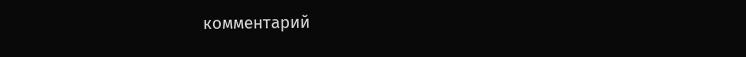комментарий